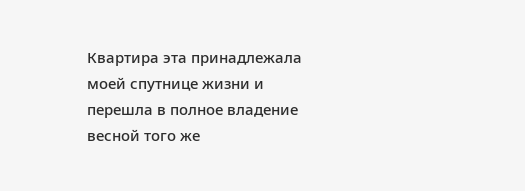Квартира эта принадлежала моей спутнице жизни и перешла в полное владение весной того же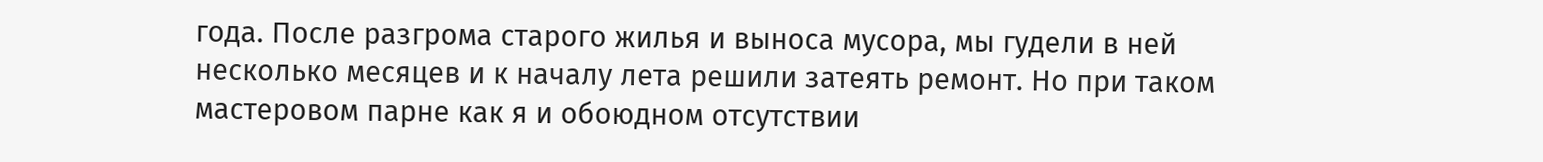года. После разгрома старого жилья и выноса мусора, мы гудели в ней несколько месяцев и к началу лета решили затеять ремонт. Но при таком мастеровом парне как я и обоюдном отсутствии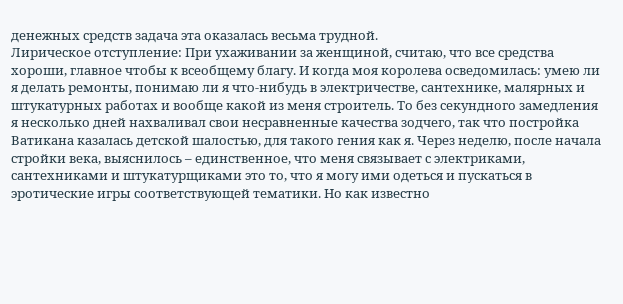денежных средств задача эта оказалась весьма трудной.
Лирическое отступление: При ухаживании за женщиной, считаю, что все средства хороши, главное чтобы к всеобщему благу. И когда моя королева осведомилась: умею ли я делать ремонты, понимаю ли я что-нибудь в электричестве, сантехнике, малярных и штукатурных работах и вообще какой из меня строитель. То без секундного замедления я несколько дней нахваливал свои несравненные качества зодчего, так что постройка Ватикана казалась детской шалостью, для такого гения как я. Через неделю, после начала стройки века, выяснилось – единственное, что меня связывает с электриками, сантехниками и штукатурщиками это то, что я могу ими одеться и пускаться в эротические игры соответствующей тематики. Но как известно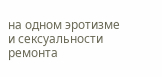на одном эротизме и сексуальности ремонта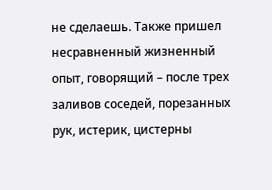не сделаешь. Также пришел несравненный жизненный опыт, говорящий – после трех заливов соседей, порезанных рук, истерик, цистерны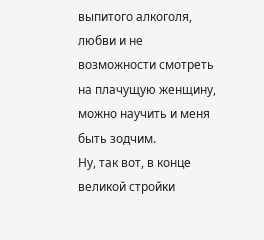выпитого алкоголя, любви и не возможности смотреть на плачущую женщину, можно научить и меня быть зодчим.
Ну, так вот, в конце великой стройки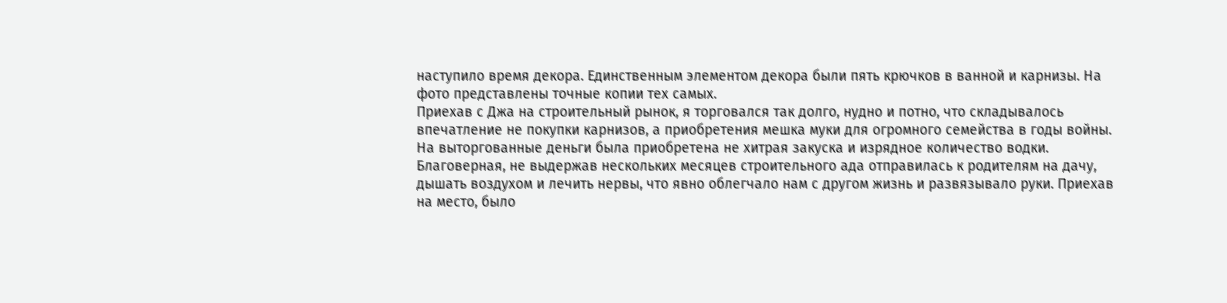наступило время декора. Единственным элементом декора были пять крючков в ванной и карнизы. На фото представлены точные копии тех самых.
Приехав с Джа на строительный рынок, я торговался так долго, нудно и потно, что складывалось впечатление не покупки карнизов, а приобретения мешка муки для огромного семейства в годы войны. На выторгованные деньги была приобретена не хитрая закуска и изрядное количество водки. Благоверная, не выдержав нескольких месяцев строительного ада отправилась к родителям на дачу, дышать воздухом и лечить нервы, что явно облегчало нам с другом жизнь и развязывало руки. Приехав на место, было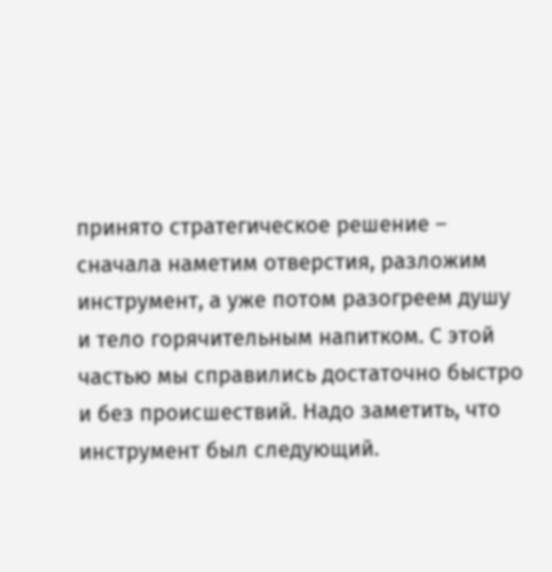принято стратегическое решение – сначала наметим отверстия, разложим инструмент, а уже потом разогреем душу и тело горячительным напитком. С этой частью мы справились достаточно быстро и без происшествий. Надо заметить, что инструмент был следующий.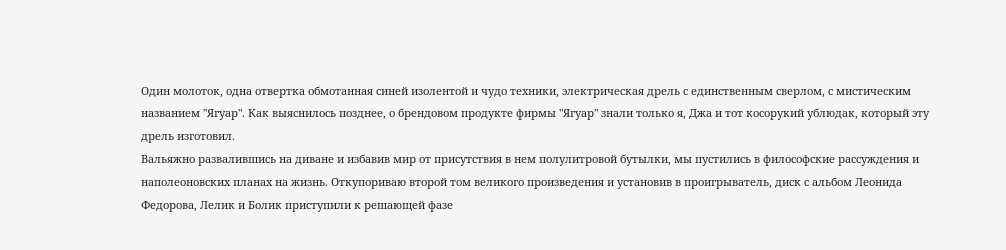Один молоток, одна отвертка обмотанная синей изолентой и чудо техники, электрическая дрель с единственным сверлом, с мистическим названием "Ягуар". Как выяснилось позднее, о брендовом продукте фирмы "Ягуар" знали только я, Джа и тот косорукий ублюдак, который эту дрель изготовил.
Вальяжно развалившись на диване и избавив мир от присутствия в нем полулитровой бутылки, мы пустились в философские рассуждения и наполеоновских планах на жизнь. Откупориваю второй том великого произведения и установив в проигрыватель, диск с альбом Леонида Федорова, Лелик и Болик приступили к решающей фазе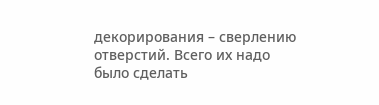декорирования – сверлению отверстий. Всего их надо было сделать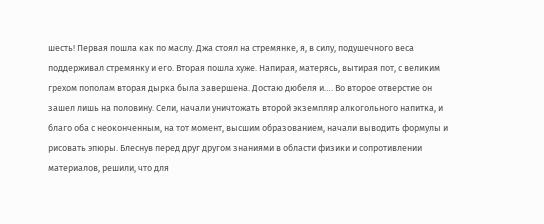шесть! Первая пошла как по маслу. Джа стоял на стремянке, я, в силу, подушечного веса поддерживал стремянку и его. Вторая пошла хуже. Напирая, матерясь, вытирая пот, с великим грехом пополам вторая дырка была завершена. Достаю дюбеля и…. Во второе отверстие он зашел лишь на половину. Сели, начали уничтожать второй экземпляр алкогольного напитка, и благо оба с неоконченным, на тот момент, высшим образованием, начали выводить формулы и рисовать эпюры. Блеснув перед друг другом знаниями в области физики и сопротивлении материалов, решили, что для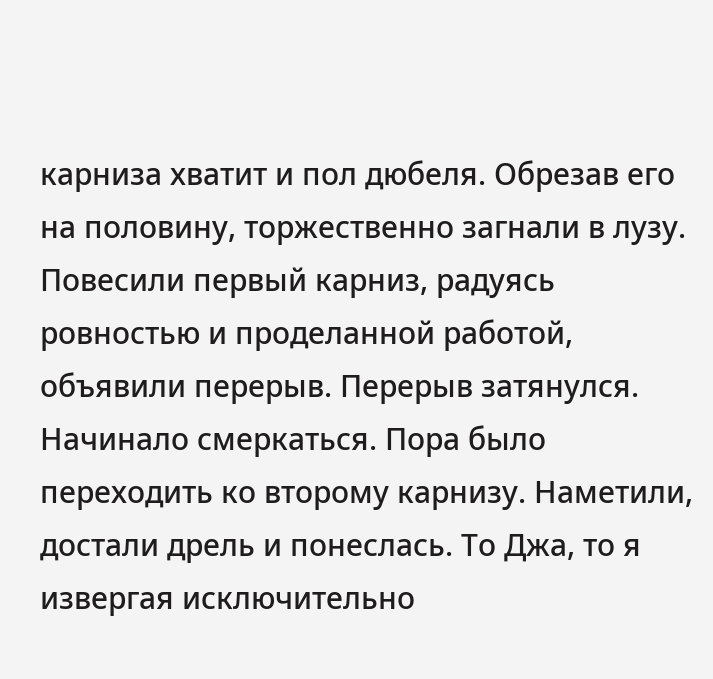карниза хватит и пол дюбеля. Обрезав его на половину, торжественно загнали в лузу. Повесили первый карниз, радуясь ровностью и проделанной работой, объявили перерыв. Перерыв затянулся.
Начинало смеркаться. Пора было переходить ко второму карнизу. Наметили, достали дрель и понеслась. То Джа, то я извергая исключительно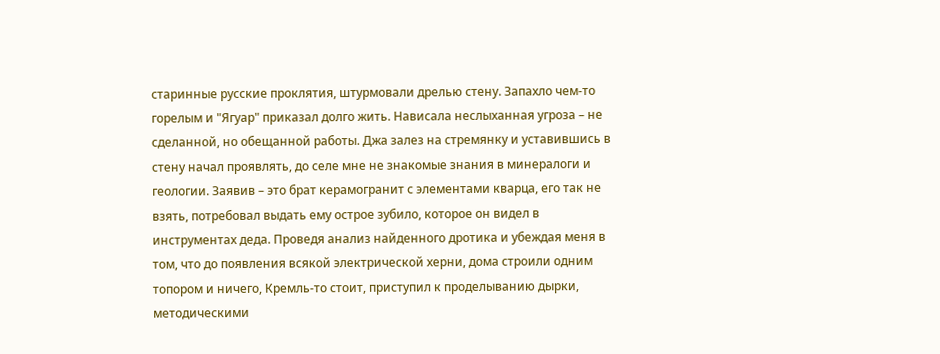старинные русские проклятия, штурмовали дрелью стену. Запахло чем-то горелым и "Ягуар" приказал долго жить. Нависала неслыханная угроза – не сделанной, но обещанной работы. Джа залез на стремянку и уставившись в стену начал проявлять, до селе мне не знакомые знания в минералоги и геологии. Заявив – это брат керамогранит с элементами кварца, его так не взять, потребовал выдать ему острое зубило, которое он видел в инструментах деда. Проведя анализ найденного дротика и убеждая меня в том, что до появления всякой электрической херни, дома строили одним топором и ничего, Кремль-то стоит, приступил к проделыванию дырки, методическими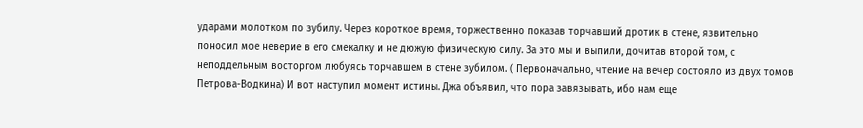ударами молотком по зубилу. Через короткое время, торжественно показав торчавший дротик в стене, язвительно поносил мое неверие в его смекалку и не дюжую физическую силу. За это мы и выпили, дочитав второй том, с неподдельным восторгом любуясь торчавшем в стене зубилом. ( Первоначально, чтение на вечер состояло из двух томов Петрова-Водкина) И вот наступил момент истины. Джа объявил, что пора завязывать, ибо нам еще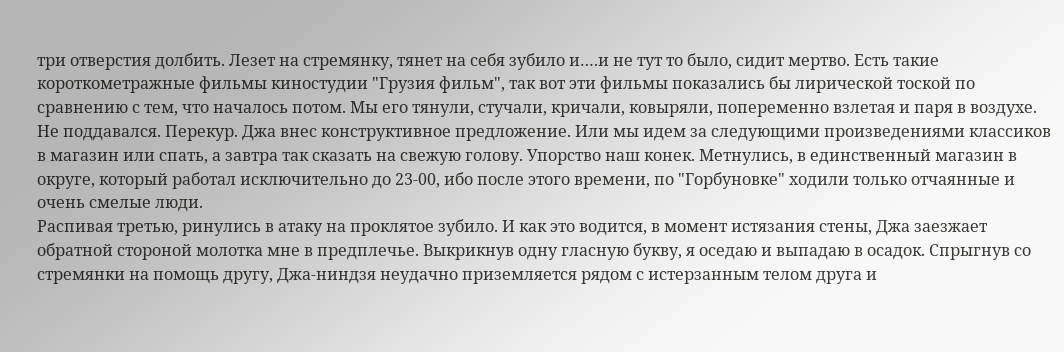три отверстия долбить. Лезет на стремянку, тянет на себя зубило и….и не тут то было, сидит мертво. Есть такие короткометражные фильмы киностудии "Грузия фильм", так вот эти фильмы показались бы лирической тоской по сравнению с тем, что началось потом. Мы его тянули, стучали, кричали, ковыряли, попеременно взлетая и паря в воздухе. Не поддавался. Перекур. Джа внес конструктивное предложение. Или мы идем за следующими произведениями классиков в магазин или спать, а завтра так сказать на свежую голову. Упорство наш конек. Метнулись, в единственный магазин в округе, который работал исключительно до 23-00, ибо после этого времени, по "Горбуновке" ходили только отчаянные и очень смелые люди.
Распивая третью, ринулись в атаку на проклятое зубило. И как это водится, в момент истязания стены, Джа заезжает обратной стороной молотка мне в предплечье. Выкрикнув одну гласную букву, я оседаю и выпадаю в осадок. Спрыгнув со стремянки на помощь другу, Джа-ниндзя неудачно приземляется рядом с истерзанным телом друга и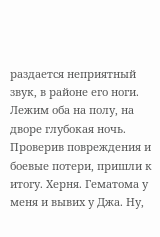раздается неприятный звук, в районе его ноги. Лежим оба на полу, на дворе глубокая ночь. Проверив повреждения и боевые потери, пришли к итогу. Херня. Гематома у меня и вывих у Джа. Ну,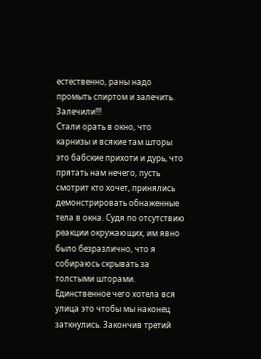естественно, раны надо промыть спиртом и залечить. Залечили!!!
Стали орать в окно, что карнизы и всякие там шторы это бабские прихоти и дурь, что прятать нам нечего, пусть смотрит кто хочет, принялись демонстрировать обнаженные тела в окна. Судя по отсутствию реакции окружающих, им явно было безразлично, что я собираюсь скрывать за толстыми шторами. Единственное чего хотела вся улица это чтобы мы наконец заткнулись. Закончив третий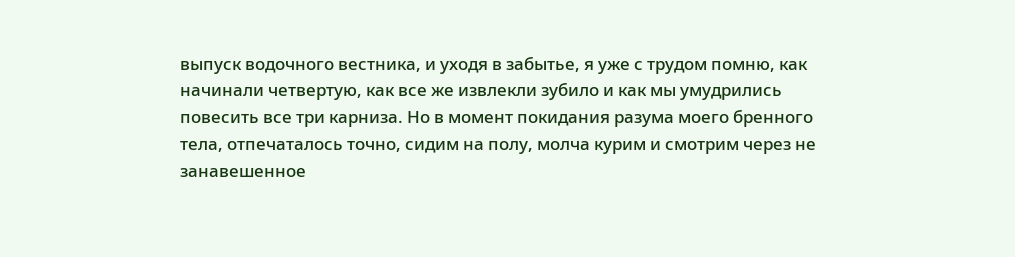выпуск водочного вестника, и уходя в забытье, я уже с трудом помню, как начинали четвертую, как все же извлекли зубило и как мы умудрились повесить все три карниза. Но в момент покидания разума моего бренного тела, отпечаталось точно, сидим на полу, молча курим и смотрим через не занавешенное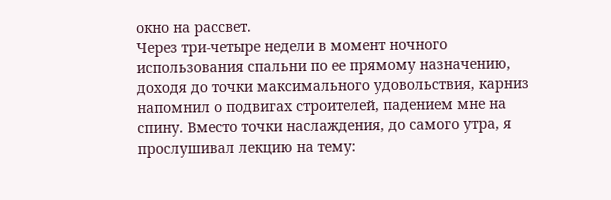окно на рассвет.
Через три-четыре недели в момент ночного использования спальни по ее прямому назначению, доходя до точки максимального удовольствия, карниз напомнил о подвигах строителей, падением мне на спину. Вместо точки наслаждения, до самого утра, я прослушивал лекцию на тему: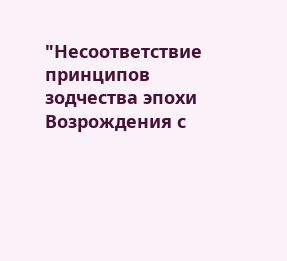"Несоответствие принципов зодчества эпохи Возрождения с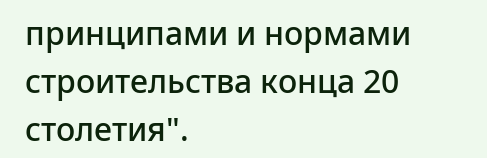принципами и нормами строительства конца 20 столетия".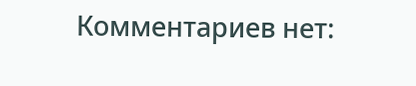Комментариев нет: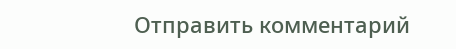Отправить комментарий